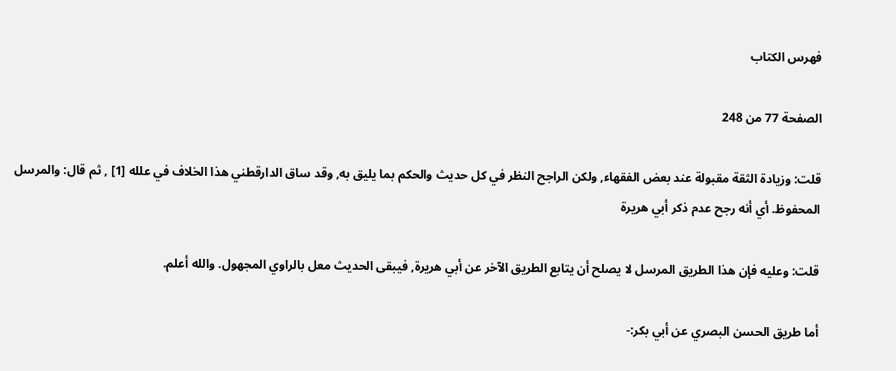فهرس الكتاب

الصفحة 77 من 248

قلت: وزيادة الثقة مقبولة عند بعض الفقهاء, ولكن الراجح النظر في كل حديث والحكم بما يليق به, وقد ساق الدارقطني هذا الخلاف في علله [1] , ثم قال: والمرسل المحفوظ. أي أنه رجح عدم ذكر أبي هريرة

قلت: وعليه فإن هذا الطريق المرسل لا يصلح أن يتابع الطريق الآخر عن أبي هريرة, فيبقى الحديث معل بالراوي المجهول. والله أعلم.

أما طريق الحسن البصري عن أبي بكر:-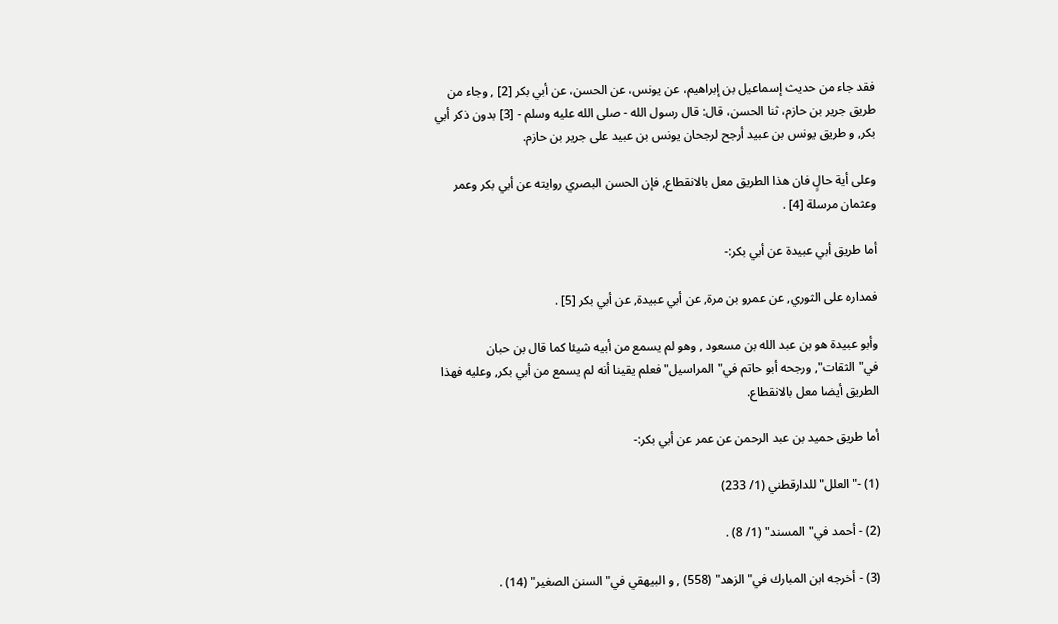فقد جاء من حديث إسماعيل بن إبراهيم، عن يونس، عن الحسن، عن أبي بكر [2] , وجاء من طريق جرير بن حازم، ثنا الحسن، قال: قال رسول الله - صلى الله عليه وسلم - [3] بدون ذكر أبي بكر, و طريق يونس بن عبيد أرجح لرجحان يونس بن عبيد على جرير بن حازم.

وعلى أية حالٍ فان هذا الطريق معل بالانقطاع, فإن الحسن البصري روايته عن أبي بكر وعمر وعثمان مرسلة [4] .

أما طريق أبي عبيدة عن أبي بكر:-

فمداره على الثوري, عن عمرو بن مرة, عن أبي عبيدة, عن أبي بكر [5] .

وأبو عبيدة هو بن عبد الله بن مسعود , وهو لم يسمع من أبيه شيئا كما قال بن حبان في"الثقات", ورجحه أبو حاتم في"المراسيل"فعلم يقينا أنه لم يسمع من أبي بكر, وعليه فهذا الطريق أيضا معل بالانقطاع.

أما طريق حميد بن عبد الرحمن عن عمر عن أبي بكر:-

(1) -"العلل"للدارقطني (1/ 233)

(2) - أحمد في"المسند" (1/ 8) .

(3) - أخرجه ابن المبارك في"الزهد" (558) , و البيهقي في"السنن الصغير" (14) .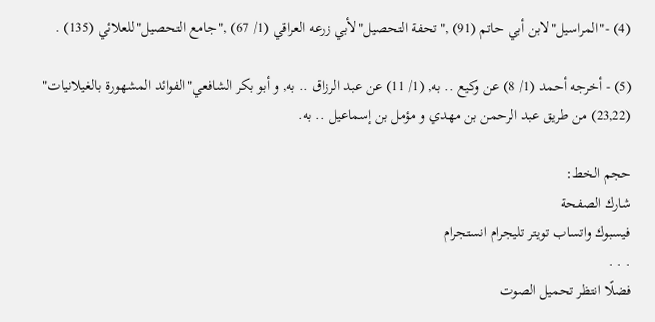(4) -"المراسيل"لابن أبي حاتم (91) ,"تحفة التحصيل"لأبي زرعه العراقي (1/ 67) ,"جامع التحصيل"للعلائي (135) .

(5) - أخرجه أحمد (1/ 8) عن وكيع .. به, (1/ 11) عن عبد الرزاق .. به, و أبو بكر الشافعي"الفوائد المشهورة بالغيلانيات" (23,22) من طريق عبد الرحمن بن مهدي و مؤمل بن إسماعيل .. به.

حجم الخط:
شارك الصفحة
فيسبوك واتساب تويتر تليجرام انستجرام
. . .
فضلًا انتظر تحميل الصوت